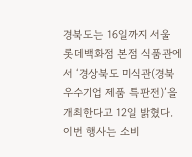경북도는 16일까지 서울 롯데백화점 본점 식품관에서 ‘경상북도 미식관(경북 우수기업 제품 특판전)’을 개최한다고 12일 밝혔다.
이번 행사는 소비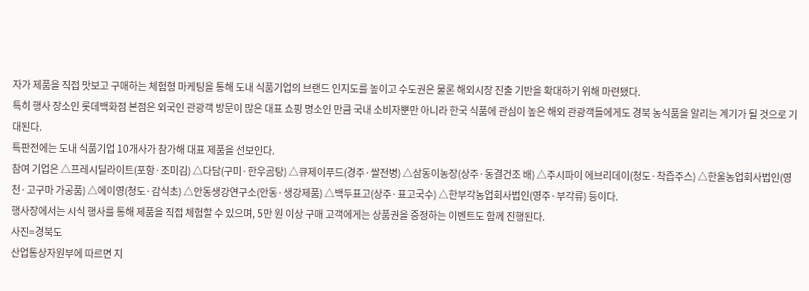자가 제품을 직접 맛보고 구매하는 체험형 마케팅을 통해 도내 식품기업의 브랜드 인지도를 높이고 수도권은 물론 해외시장 진출 기반을 확대하기 위해 마련됐다.
특히 행사 장소인 롯데백화점 본점은 외국인 관광객 방문이 많은 대표 쇼핑 명소인 만큼 국내 소비자뿐만 아니라 한국 식품에 관심이 높은 해외 관광객들에게도 경북 농식품을 알리는 계기가 될 것으로 기대된다.
특판전에는 도내 식품기업 10개사가 참가해 대표 제품을 선보인다.
참여 기업은 △프레시딜라이트(포항·조미김) △다담(구미·한우곰탕) △큐제이푸드(경주·쌀전병) △삼동이농장(상주·동결건조 배) △주시파이 에브리데이(청도·착즙주스) △한울농업회사법인(영천·고구마 가공품) △에이영(청도·감식초) △안동생강연구소(안동·생강제품) △백두표고(상주·표고국수) △한부각농업회사법인(영주·부각류) 등이다.
행사장에서는 시식 행사를 통해 제품을 직접 체험할 수 있으며, 5만 원 이상 구매 고객에게는 상품권을 증정하는 이벤트도 함께 진행된다.
사진=경북도
산업통상자원부에 따르면 지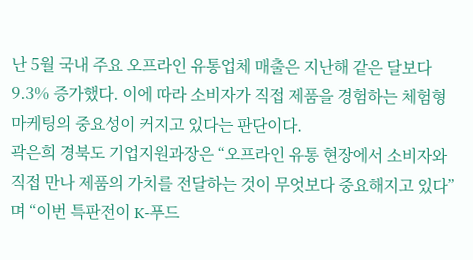난 5월 국내 주요 오프라인 유통업체 매출은 지난해 같은 달보다 9.3% 증가했다. 이에 따라 소비자가 직접 제품을 경험하는 체험형 마케팅의 중요성이 커지고 있다는 판단이다.
곽은희 경북도 기업지원과장은 “오프라인 유통 현장에서 소비자와 직접 만나 제품의 가치를 전달하는 것이 무엇보다 중요해지고 있다”며 “이번 특판전이 K-푸드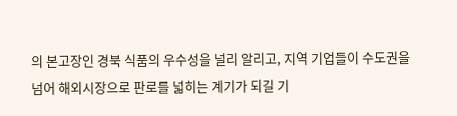의 본고장인 경북 식품의 우수성을 널리 알리고, 지역 기업들이 수도권을 넘어 해외시장으로 판로를 넓히는 계기가 되길 기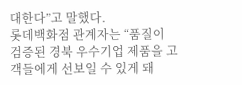대한다”고 말했다.
롯데백화점 관계자는 “품질이 검증된 경북 우수기업 제품을 고객들에게 선보일 수 있게 돼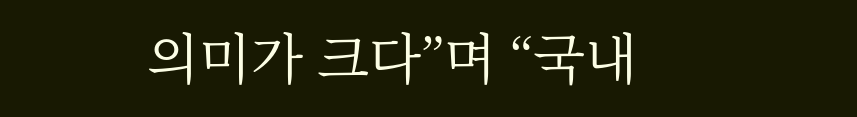의미가 크다”며 “국내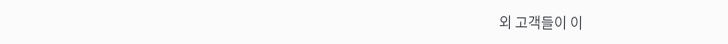외 고객들이 이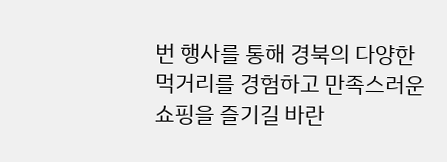번 행사를 통해 경북의 다양한 먹거리를 경험하고 만족스러운 쇼핑을 즐기길 바란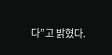다”고 밝혔다.